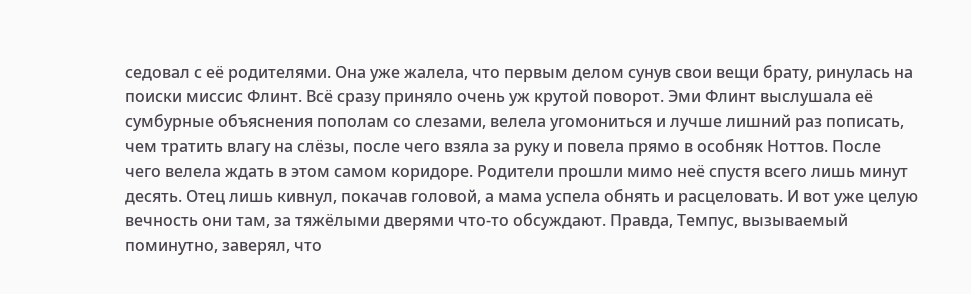седовал с её родителями. Она уже жалела, что первым делом сунув свои вещи брату, ринулась на поиски миссис Флинт. Всё сразу приняло очень уж крутой поворот. Эми Флинт выслушала её сумбурные объяснения пополам со слезами, велела угомониться и лучше лишний раз пописать, чем тратить влагу на слёзы, после чего взяла за руку и повела прямо в особняк Ноттов. После чего велела ждать в этом самом коридоре. Родители прошли мимо неё спустя всего лишь минут десять. Отец лишь кивнул, покачав головой, а мама успела обнять и расцеловать. И вот уже целую вечность они там, за тяжёлыми дверями что-то обсуждают. Правда, Темпус, вызываемый поминутно, заверял, что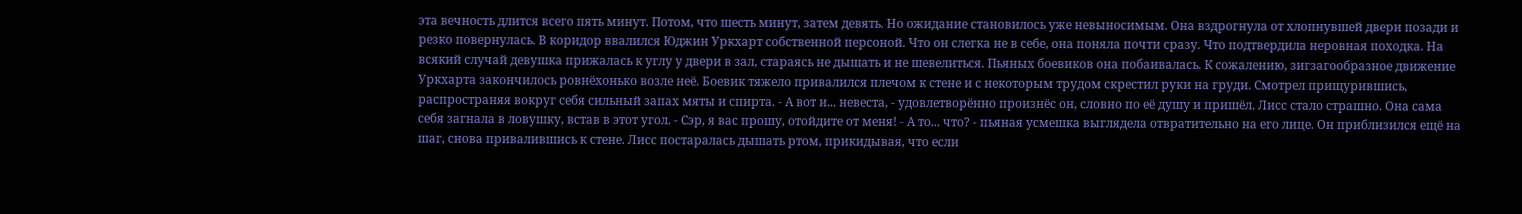эта вечность длится всего пять минут. Потом, что шесть минут, затем девять. Но ожидание становилось уже невыносимым. Она вздрогнула от хлопнувшей двери позади и резко повернулась. В коридор ввалился Юджин Уркхарт собственной персоной. Что он слегка не в себе, она поняла почти сразу. Что подтвердила неровная походка. На всякий случай девушка прижалась к углу у двери в зал, стараясь не дышать и не шевелиться. Пьяных боевиков она побаивалась. К сожалению, зигзагообразное движение Уркхарта закончилось ровнёхонько возле неё. Боевик тяжело привалился плечом к стене и с некоторым трудом скрестил руки на груди. Смотрел прищурившись, распространяя вокруг себя сильный запах мяты и спирта. - А вот и... невеста, - удовлетворённо произнёс он, словно по её душу и пришёл. Лисс стало страшно. Она сама себя загнала в ловушку, встав в этот угол. - Сэр, я вас прошу, отойдите от меня! - А то... что? - пьяная усмешка выглядела отвратительно на его лице. Он приблизился ещё на шаг, снова привалившись к стене. Лисс постаралась дышать ртом, прикидывая, что если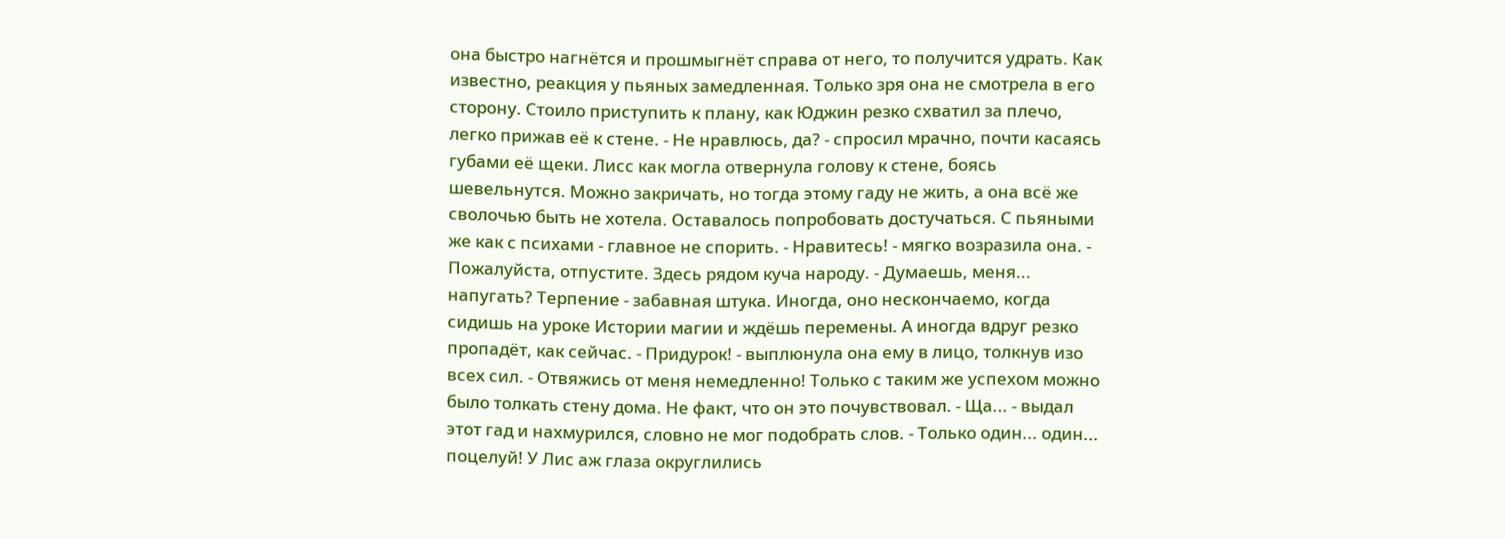она быстро нагнётся и прошмыгнёт справа от него, то получится удрать. Как известно, реакция у пьяных замедленная. Только зря она не смотрела в его сторону. Стоило приступить к плану, как Юджин резко схватил за плечо, легко прижав её к стене. - Не нравлюсь, да? - спросил мрачно, почти касаясь губами её щеки. Лисс как могла отвернула голову к стене, боясь шевельнутся. Можно закричать, но тогда этому гаду не жить, а она всё же сволочью быть не хотела. Оставалось попробовать достучаться. С пьяными же как с психами - главное не спорить. - Нравитесь! - мягко возразила она. - Пожалуйста, отпустите. Здесь рядом куча народу. - Думаешь, меня... напугать? Терпение - забавная штука. Иногда, оно нескончаемо, когда сидишь на уроке Истории магии и ждёшь перемены. А иногда вдруг резко пропадёт, как сейчас. - Придурок! - выплюнула она ему в лицо, толкнув изо всех сил. - Отвяжись от меня немедленно! Только с таким же успехом можно было толкать стену дома. Не факт, что он это почувствовал. - Ща... - выдал этот гад и нахмурился, словно не мог подобрать слов. - Только один... один... поцелуй! У Лис аж глаза округлились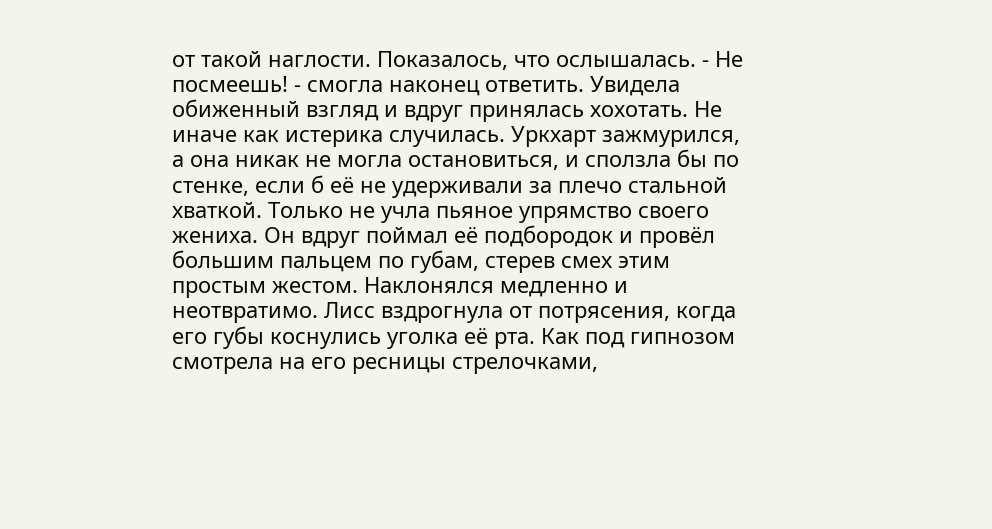от такой наглости. Показалось, что ослышалась. - Не посмеешь! - смогла наконец ответить. Увидела обиженный взгляд и вдруг принялась хохотать. Не иначе как истерика случилась. Уркхарт зажмурился, а она никак не могла остановиться, и сползла бы по стенке, если б её не удерживали за плечо стальной хваткой. Только не учла пьяное упрямство своего жениха. Он вдруг поймал её подбородок и провёл большим пальцем по губам, стерев смех этим простым жестом. Наклонялся медленно и неотвратимо. Лисс вздрогнула от потрясения, когда его губы коснулись уголка её рта. Как под гипнозом смотрела на его ресницы стрелочками,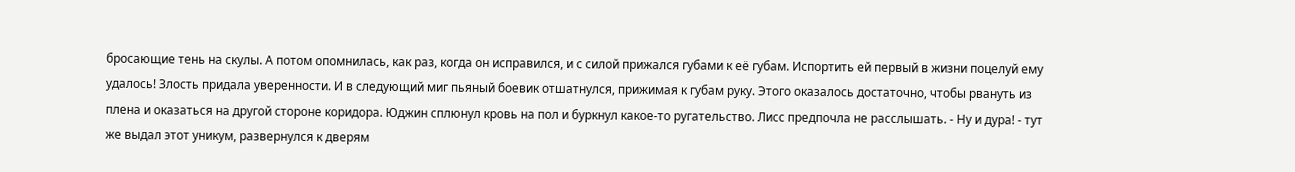бросающие тень на скулы. А потом опомнилась, как раз, когда он исправился, и с силой прижался губами к её губам. Испортить ей первый в жизни поцелуй ему удалось! Злость придала уверенности. И в следующий миг пьяный боевик отшатнулся, прижимая к губам руку. Этого оказалось достаточно, чтобы рвануть из плена и оказаться на другой стороне коридора. Юджин сплюнул кровь на пол и буркнул какое-то ругательство. Лисс предпочла не расслышать. - Ну и дура! - тут же выдал этот уникум, развернулся к дверям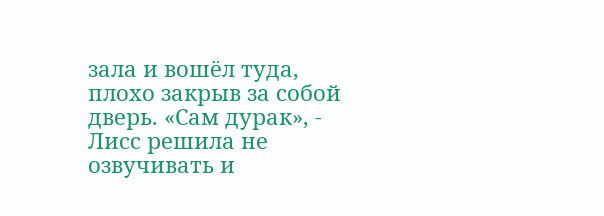зала и вошёл туда, плохо закрыв за собой дверь. «Сам дурак», - Лисс решила не озвучивать и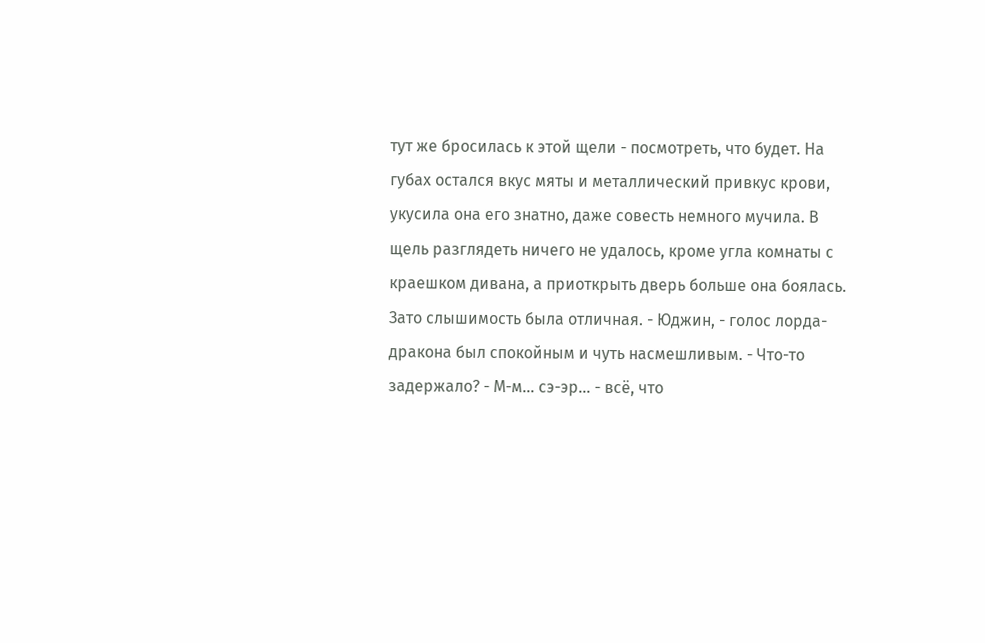тут же бросилась к этой щели - посмотреть, что будет. На губах остался вкус мяты и металлический привкус крови, укусила она его знатно, даже совесть немного мучила. В щель разглядеть ничего не удалось, кроме угла комнаты с краешком дивана, а приоткрыть дверь больше она боялась. Зато слышимость была отличная. - Юджин, - голос лорда-дракона был спокойным и чуть насмешливым. - Что-то задержало? - М-м... сэ-эр... - всё, что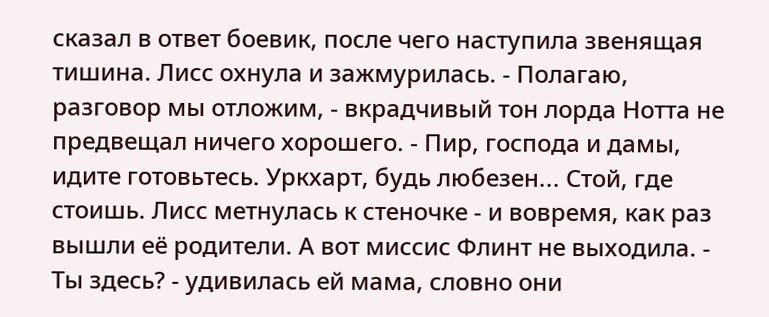сказал в ответ боевик, после чего наступила звенящая тишина. Лисс охнула и зажмурилась. - Полагаю, разговор мы отложим, - вкрадчивый тон лорда Нотта не предвещал ничего хорошего. - Пир, господа и дамы, идите готовьтесь. Уркхарт, будь любезен... Стой, где стоишь. Лисс метнулась к стеночке - и вовремя, как раз вышли её родители. А вот миссис Флинт не выходила. - Ты здесь? - удивилась ей мама, словно они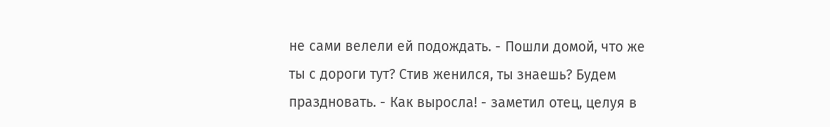не сами велели ей подождать. - Пошли домой, что же ты с дороги тут? Стив женился, ты знаешь? Будем праздновать. - Как выросла! - заметил отец, целуя в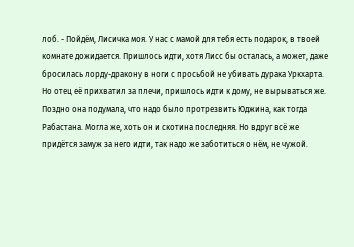лоб. - Пойдём, Лисичка моя. У нас с мамой для тебя есть подарок, в твоей комнате дожидается. Пришлось идти, хотя Лисс бы осталась, а может, даже бросилась лорду-дракону в ноги с просьбой не убивать дурака Уркхарта. Но отец её прихватил за плечи, пришлось идти к дому, не вырываться же. Поздно она подумала, что надо было протрезвить Юджина, как тогда Рабастана. Могла же, хоть он и скотина последняя. Но вдруг всё же придётся замуж за него идти, так надо же заботиться о нём, не чужой.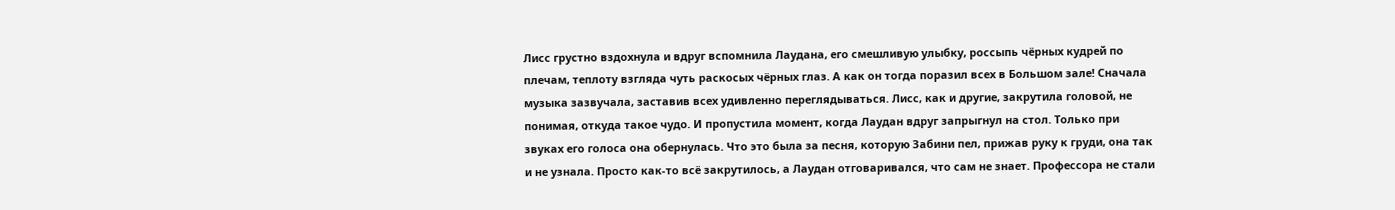Лисс грустно вздохнула и вдруг вспомнила Лаудана, его смешливую улыбку, россыпь чёрных кудрей по плечам, теплоту взгляда чуть раскосых чёрных глаз. А как он тогда поразил всех в Большом зале! Сначала музыка зазвучала, заставив всех удивленно переглядываться. Лисс, как и другие, закрутила головой, не понимая, откуда такое чудо. И пропустила момент, когда Лаудан вдруг запрыгнул на стол. Только при звуках его голоса она обернулась. Что это была за песня, которую Забини пел, прижав руку к груди, она так и не узнала. Просто как-то всё закрутилось, а Лаудан отговаривался, что сам не знает. Профессора не стали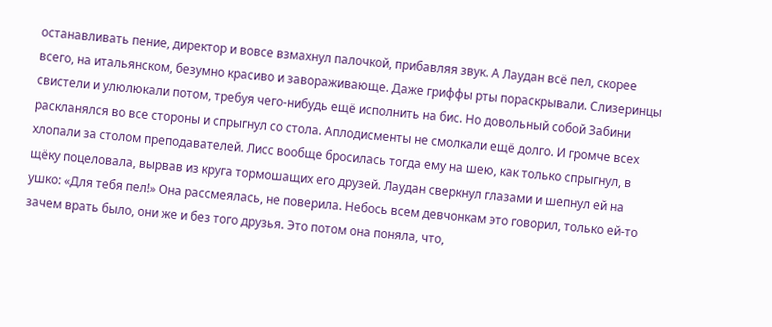останавливать пение, директор и вовсе взмахнул палочкой, прибавляя звук. А Лаудан всё пел, скорее всего, на итальянском, безумно красиво и завораживающе. Даже гриффы рты пораскрывали. Слизеринцы свистели и улюлюкали потом, требуя чего-нибудь ещё исполнить на бис. Но довольный собой Забини раскланялся во все стороны и спрыгнул со стола. Аплодисменты не смолкали ещё долго. И громче всех хлопали за столом преподавателей. Лисс вообще бросилась тогда ему на шею, как только спрыгнул, в щёку поцеловала, вырвав из круга тормошащих его друзей. Лаудан сверкнул глазами и шепнул ей на ушко: «Для тебя пел!» Она рассмеялась, не поверила. Небось всем девчонкам это говорил, только ей-то зачем врать было, они же и без того друзья. Это потом она поняла, что,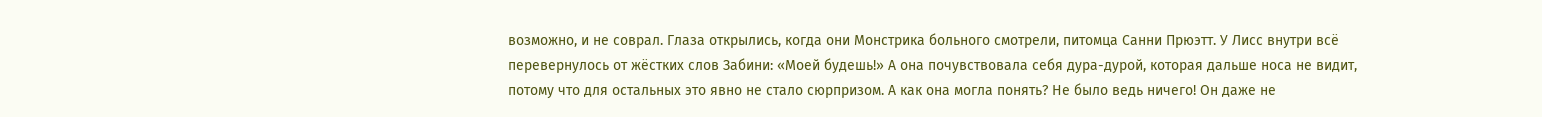возможно, и не соврал. Глаза открылись, когда они Монстрика больного смотрели, питомца Санни Прюэтт. У Лисс внутри всё перевернулось от жёстких слов Забини: «Моей будешь!» А она почувствовала себя дура-дурой, которая дальше носа не видит, потому что для остальных это явно не стало сюрпризом. А как она могла понять? Не было ведь ничего! Он даже не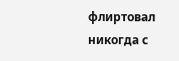флиртовал никогда с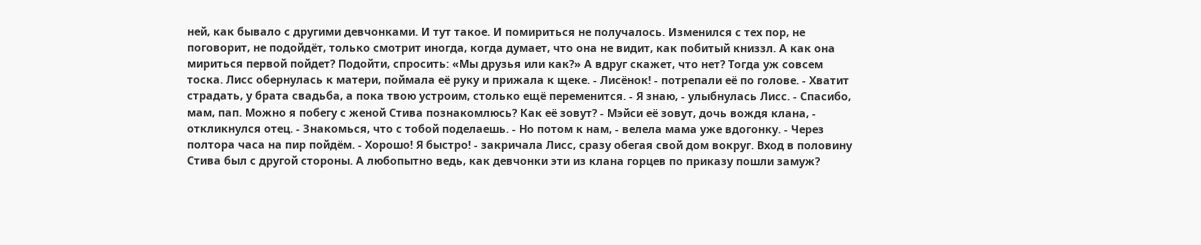ней, как бывало с другими девчонками. И тут такое. И помириться не получалось. Изменился с тех пор, не поговорит, не подойдёт, только смотрит иногда, когда думает, что она не видит, как побитый книззл. А как она мириться первой пойдет? Подойти, спросить: «Мы друзья или как?» А вдруг скажет, что нет? Тогда уж совсем тоска. Лисс обернулась к матери, поймала её руку и прижала к щеке. - Лисёнок! - потрепали её по голове. - Хватит страдать, у брата свадьба, а пока твою устроим, столько ещё переменится. - Я знаю, - улыбнулась Лисс. - Спасибо, мам, пап. Можно я побегу с женой Стива познакомлюсь? Как её зовут? - Мэйси её зовут, дочь вождя клана, - откликнулся отец. - Знакомься, что с тобой поделаешь. - Но потом к нам, - велела мама уже вдогонку. - Через полтора часа на пир пойдём. - Хорошо! Я быстро! - закричала Лисс, сразу обегая свой дом вокруг. Вход в половину Стива был с другой стороны. А любопытно ведь, как девчонки эти из клана горцев по приказу пошли замуж?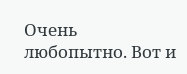Очень любопытно. Вот и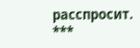расспросит. ***